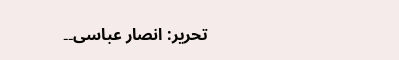تحریر: انصار عباسی۔۔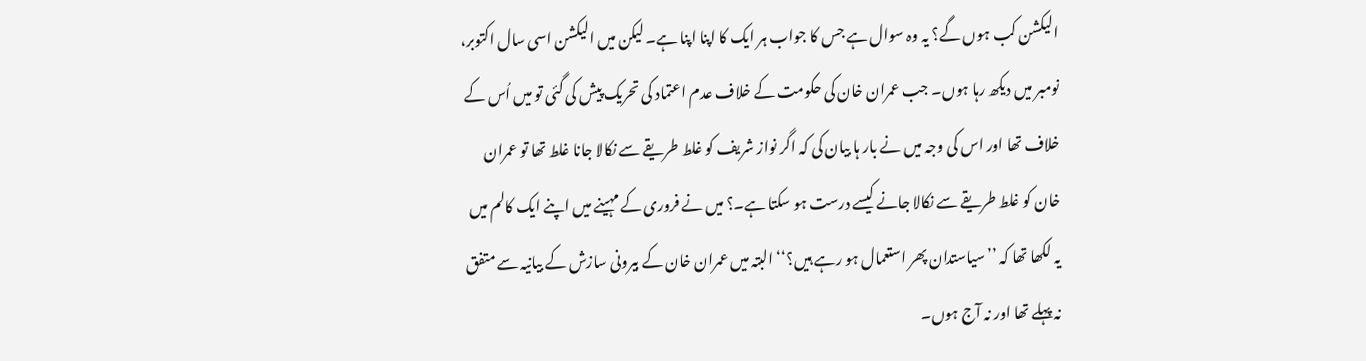الیکشن کب ہوں گے؟ یہ وہ سوال ہے جس کا جواب ہر ایک کا اپنا اپنا ہے۔ لیکن میں الیکشن اسی سال اکتوبر، نومبر میں دیکھ رہا ہوں۔ جب عمران خان کی حکومت کے خلاف عدم اعتماد کی تحریک پیش کی گئی تو میں اُس کے خلاف تھا اور اس کی وجہ میں نے بار ہا بیان کی کہ اگر نواز شریف کو غلط طریقے سے نکالا جانا غلط تھا تو عمران خان کو غلط طریقے سے نکالا جانے کیسے درست ہو سکتا ہے۔؟ میں نے فروری کے مہینے میں اپنے ایک کالم میں یہ لکھا تھا کہ ’’سیاستدان پھر استعمال ہو رہے ہیں؟‘‘ البتہ میں عمران خان کے بیرونی سازش کے بیانیہ سے متفق نہ پہلے تھا اور نہ آج ہوں۔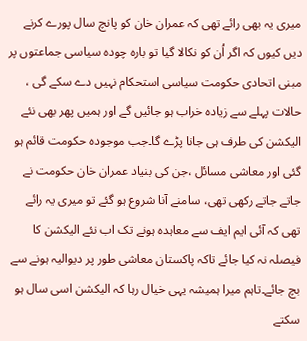میری یہ بھی رائے تھی کہ عمران خان کو پانچ سال پورے کرنے دیں کیوں کہ اگر اُن کو نکالا گیا تو بارہ چودہ سیاسی جماعتوں پر مبنی اتحادی حکومت سیاسی استحکام نہیں دے سکے گی ، حالات پہلے سے زیادہ خراب ہو جائیں گے اور ہمیں پھر بھی نئے الیکشن کی طرف ہی جانا پڑے گا۔جب موجودہ حکومت قائم ہو گئی اور معاشی مسائل ،جن کی بنیاد عمران خان حکومت نے جاتے جاتے رکھی تھی، سامنے آنا شروع ہو گئے تو میری یہ رائے تھی کہ آئی ایم ایف سے معاہدہ ہونے تک اب نئے الیکشن کا فیصلہ نہ کیا جائے تاکہ پاکستان معاشی طور پر دیوالیہ ہونے سے بچ جائے۔تاہم میرا ہمیشہ یہی خیال رہا کہ الیکشن اسی سال ہو سکتے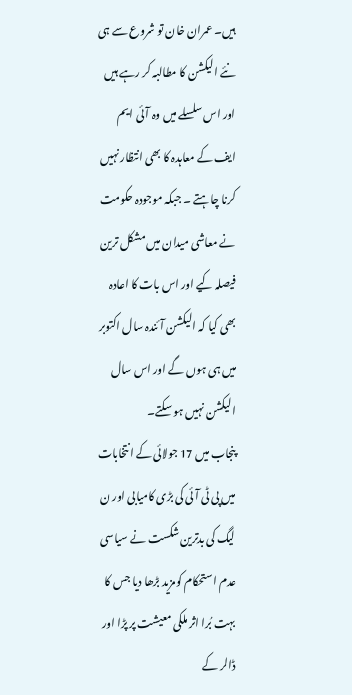ہیں۔ عمران خان تو شروع سے ہی نئے الیکشن کا مطالبہ کر رہے ہیں اور اس سلسلے میں وہ آئی ایم ایف کے معاہدہ کا بھی انتظار نہیں کرنا چاہتے ۔ جبکہ موجودہ حکومت نے معاشی میدان میں مشکل ترین فیصلہ کیے اور اس بات کا اعادہ بھی کیا کہ الیکشن آئندہ سال اکتوبر میں ہی ہوں گے اور اس سال الیکشن نہیں ہو سکتے۔
پنجاب میں 17 جولائی کے انتخابات میں پی ٹی آئی کی بڑی کامیابی اور ن لیگ کی بدترین شکست نے سیاسی عدم استحکام کومزید بڑھا دیا جس کا بہت بُرا اثر ملکی معیشت پر پڑا اور ڈالر کے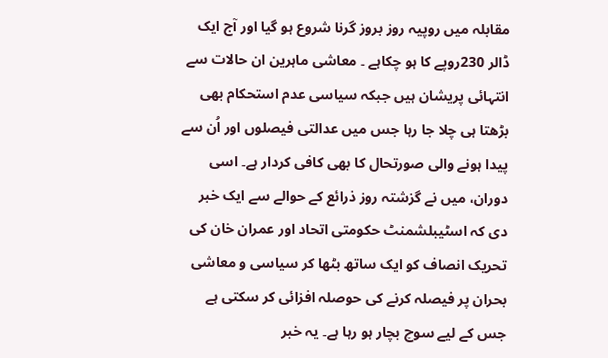مقابلہ میں روپیہ روز بروز گرنا شروع ہو گیا اور آج ایک ڈالر 230روپے کا ہو چکاہے ۔ معاشی ماہرین ان حالات سے انتہائی پریشان ہیں جبکہ سیاسی عدم استحکام بھی بڑھتا ہی چلا جا رہا جس میں عدالتی فیصلوں اور اُن سے پیدا ہونے والی صورتحال کا بھی کافی کردار ہے۔ اسی دوران، میں نے گزشتہ روز ذرائع کے حوالے سے ایک خبر دی کہ اسٹیبلشمنٹ حکومتی اتحاد اور عمران خان کی تحریک انصاف کو ایک ساتھ بٹھا کر سیاسی و معاشی بحران پر فیصلہ کرنے کی حوصلہ افزائی کر سکتی ہے جس کے لیے سوچ بچار ہو رہا ہے۔ یہ خبر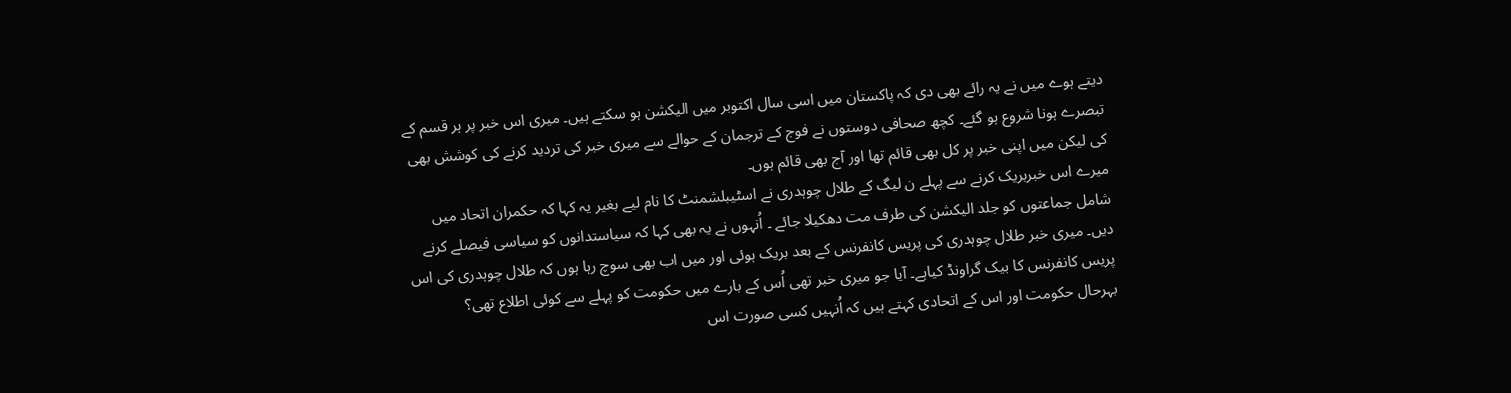دیتے ہوے میں نے یہ رائے بھی دی کہ پاکستان میں اسی سال اکتوبر میں الیکشن ہو سکتے ہیں۔ میری اس خبر پر ہر قسم کے تبصرے ہونا شروع ہو گئے۔ کچھ صحافی دوستوں نے فوج کے ترجمان کے حوالے سے میری خبر کی تردید کرنے کی کوشش بھی کی لیکن میں اپنی خبر پر کل بھی قائم تھا اور آج بھی قائم ہوں۔
میرے اس خبربریک کرنے سے پہلے ن لیگ کے طلال چوہدری نے اسٹیبلشمنٹ کا نام لیے بغیر یہ کہا کہ حکمران اتحاد میں شامل جماعتوں کو جلد الیکشن کی طرف مت دھکیلا جائے ۔ اُنہوں نے یہ بھی کہا کہ سیاستدانوں کو سیاسی فیصلے کرنے دیں۔ میری خبر طلال چوہدری کی پریس کانفرنس کے بعد بریک ہوئی اور میں اب بھی سوچ رہا ہوں کہ طلال چوہدری کی اس پریس کانفرنس کا بیک گراونڈ کیاہے۔ آیا جو میری خبر تھی اُس کے بارے میں حکومت کو پہلے سے کوئی اطلاع تھی؟
بہرحال حکومت اور اس کے اتحادی کہتے ہیں کہ اُنہیں کسی صورت اس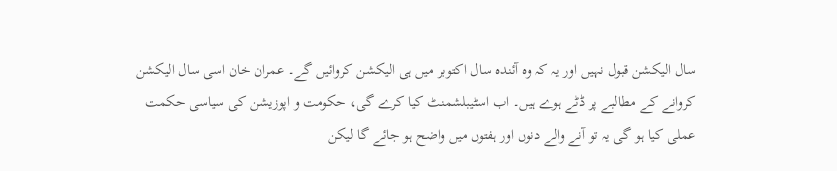سال الیکشن قبول نہیں اور یہ کہ وہ آئندہ سال اکتوبر میں ہی الیکشن کروائیں گے۔ عمران خان اسی سال الیکشن کروانے کے مطالبے پر ڈٹے ہوے ہیں۔ اب اسٹیبلشمنٹ کیا کرے گی، حکومت و اپوزیشن کی سیاسی حکمت عملی کیا ہو گی یہ تو آنے والے دنوں اور ہفتوں میں واضح ہو جائے گا لیکن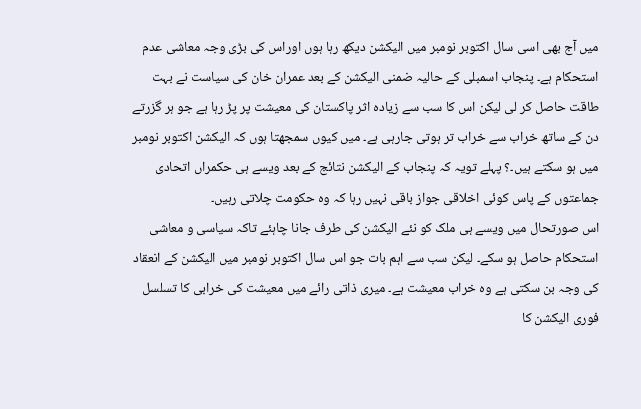میں آج بھی اسی سال اکتوبر نومبر میں الیکشن دیکھ رہا ہوں اوراس کی بڑی وجہ معاشی عدم استحکام ہے۔ پنجاب اسمبلی کے حالیہ ضمنی الیکشن کے بعد عمران خان کی سیاست نے بہت طاقت حاصل کر لی لیکن اس کا سب سے زیادہ اثر پاکستان کی معیشت پر پڑ رہا ہے جو ہر گزرتے دن کے ساتھ خراب سے خراب تر ہوتی جارہی ہے۔ میں کیوں سمجھتا ہوں کہ الیکشن اکتوبر نومبر میں ہو سکتے ہیں۔؟ پہلے تویہ کہ پنجاب کے الیکشن نتائج کے بعد ویسے ہی حکمراں اتحادی جماعتوں کے پاس کوئی اخلاقی جواز باقی نہیں رہا کہ وہ حکومت چلاتی رہیں۔
اس صورتحال میں ویسے ہی ملک کو نئے الیکشن کی طرف جانا چاہئے تاکہ سیاسی و معاشی استحکام حاصل ہو سکے۔ لیکن سب سے اہم بات جو اس سال اکتوبر نومبر میں الیکشن کے انعقاد کی وجہ بن سکتی ہے وہ خراب معیشت ہے۔ میری ذاتی رائے میں معیشت کی خرابی کا تسلسل فوری الیکشن کا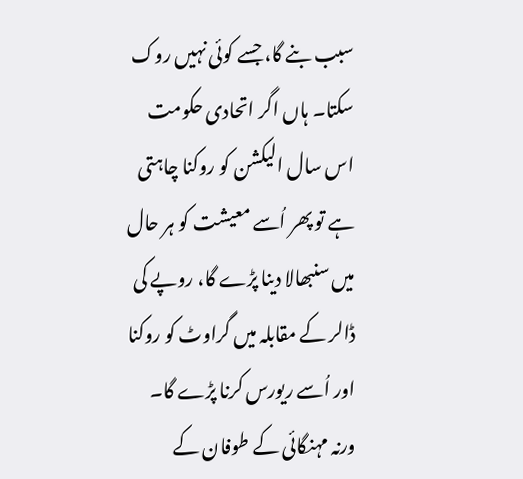سبب بنے گا، جسے کوئی نہیں روک سکتا۔ ہاں اگر اتحادی حکومت اس سال الیکشن کو روکنا چاہتی ہے تو پھر اُسے معیشت کو ہر حال میں سنبھالا دینا پڑے گا، روپے کی ڈالر کے مقابلہ میں گراوٹ کو روکنا اور اُسے ریورس کرنا پڑے گا۔
ورنہ مہنگائی کے طوفان کے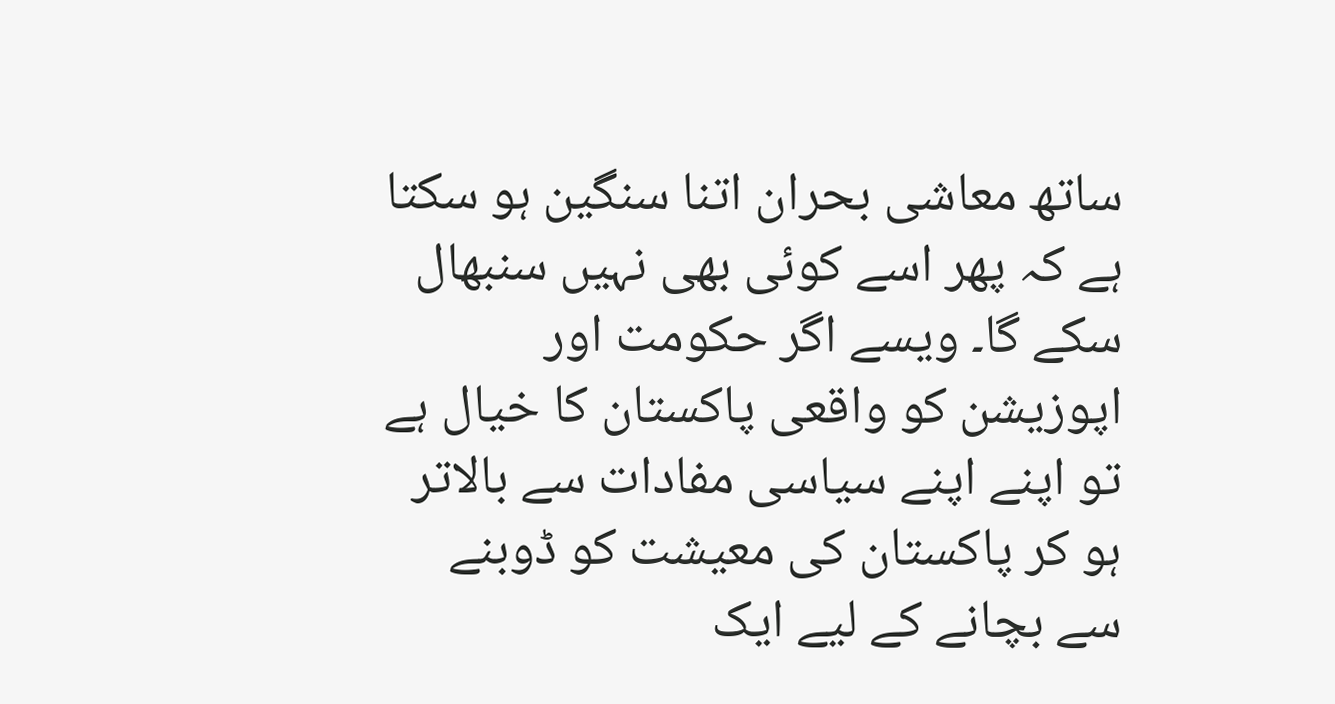ساتھ معاشی بحران اتنا سنگین ہو سکتا ہے کہ پھر اسے کوئی بھی نہیں سنبھال سکے گا۔ ویسے اگر حکومت اور اپوزیشن کو واقعی پاکستان کا خیال ہے تو اپنے اپنے سیاسی مفادات سے بالاتر ہو کر پاکستان کی معیشت کو ڈوبنے سے بچانے کے لیے ایک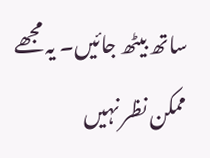ساتھ بیٹھ جائیں۔ یہ مجھے ممکن نظر نہیں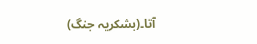آتا۔(بشکریہ جنگ)